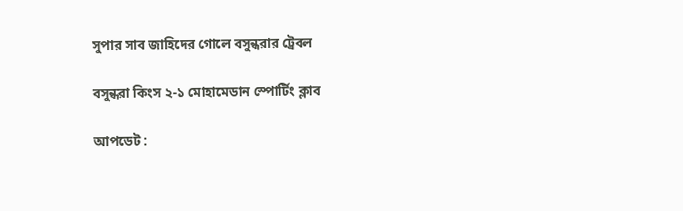সুপার সাব জাহিদের গোলে বসুন্ধরার ট্রেবল

বসুন্ধরা কিংস ২-১ মোহামেডান স্পোর্টিং ক্লাব

আপডেট :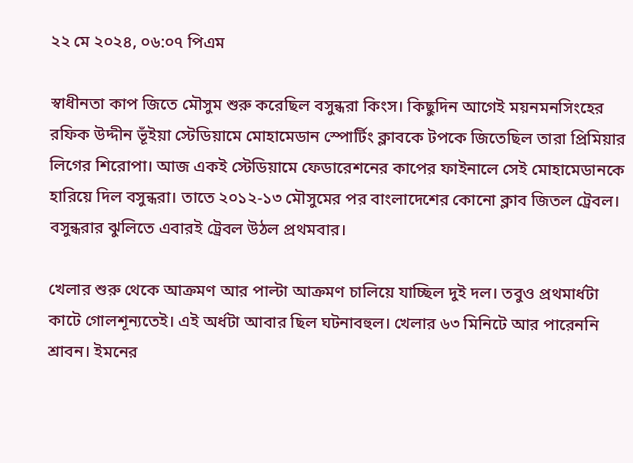২২ মে ২০২৪, ০৬:০৭ পিএম

স্বাধীনতা কাপ জিতে মৌসুম শুরু করেছিল বসুন্ধরা কিংস। কিছুদিন আগেই ময়নমনসিংহের রফিক উদ্দীন ভূঁইয়া স্টেডিয়ামে মোহামেডান স্পোর্টিং ক্লাবকে টপকে জিতেছিল তারা প্রিমিয়ার লিগের শিরোপা। আজ একই স্টেডিয়ামে ফেডারেশনের কাপের ফাইনালে সেই মোহামেডানকে হারিয়ে দিল বসুন্ধরা। তাতে ২০১২-১৩ মৌসুমের পর বাংলাদেশের কোনো ক্লাব জিতল ট্রেবল। বসুন্ধরার ঝুলিতে এবারই ট্রেবল উঠল প্রথমবার।

খেলার শুরু থেকে আক্রমণ আর পাল্টা আক্রমণ চালিয়ে যাচ্ছিল দুই দল। তবুও প্রথমার্ধটা কাটে গোলশূন্যতেই। এই অর্ধটা আবার ছিল ঘটনাবহুল। খেলার ৬৩ মিনিটে আর পারেননি শ্রাবন। ইমনের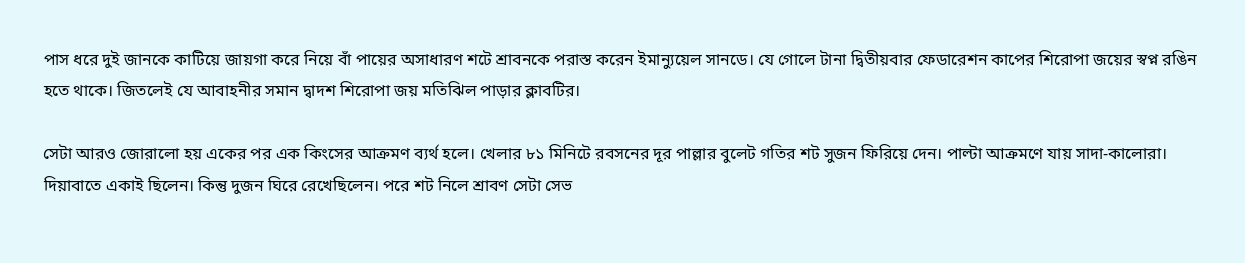পাস ধরে দুই জানকে কাটিয়ে জায়গা করে নিয়ে বাঁ পায়ের অসাধারণ শটে শ্রাবনকে পরাস্ত করেন ইমান্যুয়েল সানডে। যে গোলে টানা দ্বিতীয়বার ফেডারেশন কাপের শিরোপা জয়ের স্বপ্ন রঙিন হতে থাকে। জিতলেই যে আবাহনীর সমান দ্বাদশ শিরোপা জয় মতিঝিল পাড়ার ক্লাবটির।

সেটা আরও জোরালো হয় একের পর এক কিংসের আক্রমণ ব্যর্থ হলে। খেলার ৮১ মিনিটে রবসনের দূর পাল্লার বুলেট গতির শট সুজন ফিরিয়ে দেন। পাল্টা আক্রমণে যায় সাদা-কালোরা। দিয়াবাতে একাই ছিলেন। কিন্তু দুজন ঘিরে রেখেছিলেন। পরে শট নিলে শ্রাবণ সেটা সেভ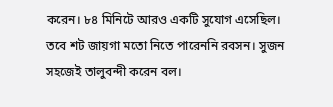করেন। ৮৪ মিনিটে আরও একটি সুযোগ এসেছিল। তবে শট জায়গা মতো নিতে পারেননি রবসন। সুজন সহজেই তালুবন্দী করেন বল।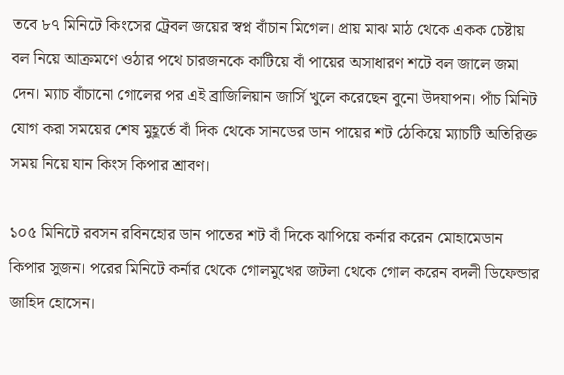তবে ৮৭ মিনিটে কিংসের ট্রেবল জয়ের স্বপ্ন বাঁচান মিগেল। প্রায় মাঝ মাঠ থেকে একক চেষ্টায় বল নিয়ে আক্রমণে ওঠার পথে চারজনকে কাটিয়ে বাঁ পায়ের অসাধারণ শটে বল জালে জমা দেন। ম্যাচ বাঁচানো গোলের পর এই ব্রাজিলিয়ান জার্সি খুলে করেছেন বুনো উদযাপন। পাঁচ মিনিট যোগ করা সময়ের শেষ মুহূর্তে বাঁ দিক থেকে সানডের ডান পায়ের শট ঠেকিয়ে ম্যাচটি অতিরিক্ত সময় নিয়ে যান কিংস কিপার শ্রাবণ।

১০৫ মিনিটে রবসন রবিনহোর ডান পাতের শট বাঁ দিকে ঝাপিয়ে কর্নার করেন মোহামেডান কিপার সুজন। পরের মিনিটে কর্নার থেকে গোলমুখের জটলা থেকে গোল করেন বদলী ডিফেন্ডার জাহিদ হোসেন।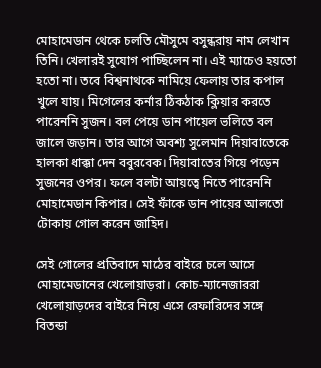মোহামেডান থেকে চলতি মৌসুমে বসুন্ধরায় নাম লেখান তিনি। খেলারই সুযোগ পাচ্ছিলেন না। এই ম্যাচেও হয়তো হতো না। তবে বিশ্বনাথকে নামিয়ে ফেলায় তার কপাল খুলে যায়। মিগেলের কর্নার ঠিকঠাক ক্লিয়ার করতে পারেননি সুজন। বল পেয়ে ডান পায়েল ভলিতে বল জালে জড়ান। তার আগে অবশ্য সুলেমান দিয়াবাতেকে হালকা ধাক্কা দেন ববুরবেক। দিয়াবাতের গিয়ে পড়েন সুজনের ওপর। ফলে বলটা আয়ত্বে নিতে পারেননি মোহামেডান কিপার। সেই ফাঁকে ডান পায়ের আলতো টোকায় গোল করেন জাহিদ।

সেই গোলের প্রতিবাদে মাঠের বাইরে চলে আসে মোহামেডানের খেলোয়াড়রা। কোচ-ম্যানেজাররা খেলোয়াড়দের বাইরে নিয়ে এসে রেফারিদের সঙ্গে বিতন্ডা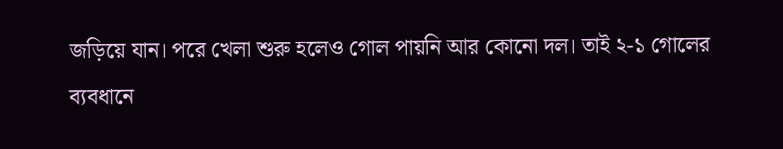জড়িয়ে যান। পরে খেলা শুরু হলেও গোল পায়নি আর কোনো দল। তাই ২-১ গোলের ব্যবধানে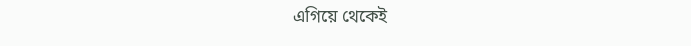এগিয়ে থেকেই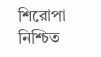শিরোপা নিশ্চিত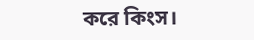করে কিংস।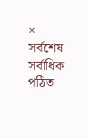×
সর্বশেষ সর্বাধিক পঠিত